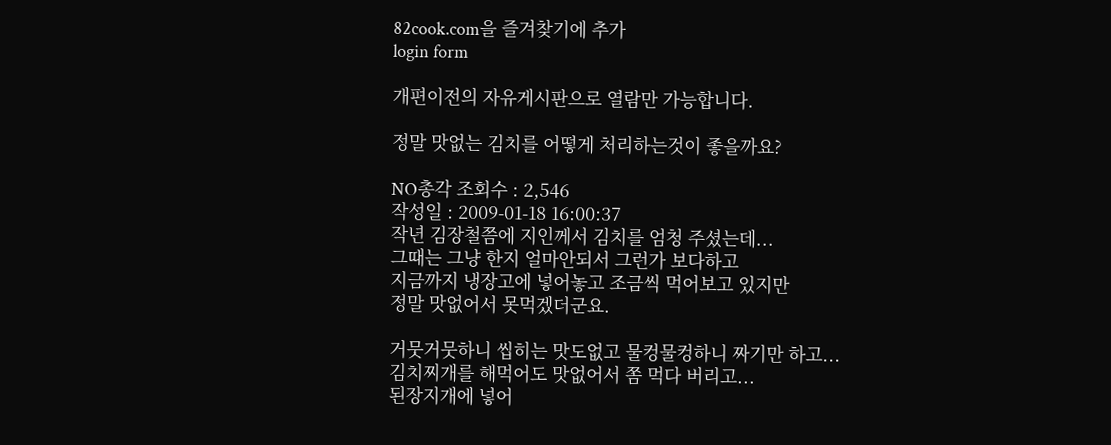82cook.com을 즐겨찾기에 추가
login form

개편이전의 자유게시판으로 열람만 가능합니다.

정말 맛없는 김치를 어떻게 처리하는것이 좋을까요?

NO총각 조회수 : 2,546
작성일 : 2009-01-18 16:00:37
작년 김장철쯤에 지인께서 김치를 엄청 주셨는데...
그때는 그냥 한지 얼마안되서 그런가 보다하고
지금까지 냉장고에 넣어놓고 조금씩 먹어보고 있지만
정말 맛없어서 못먹겠더군요.

거뭇거뭇하니 씹히는 맛도없고 물컹물컹하니 짜기만 하고...
김치찌개를 해먹어도 맛없어서 쫌 먹다 버리고...
된장지개에 넣어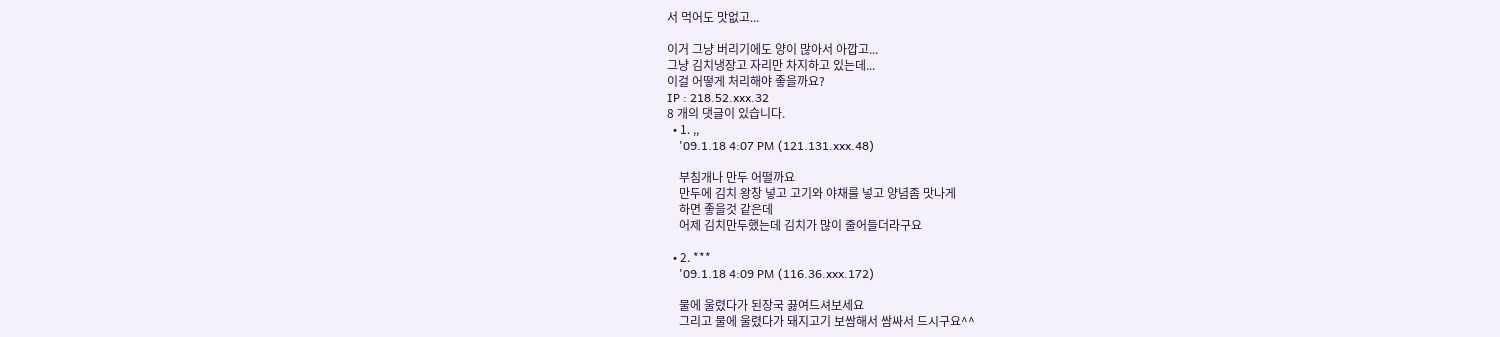서 먹어도 맛없고...

이거 그냥 버리기에도 양이 많아서 아깝고...
그냥 김치냉장고 자리만 차지하고 있는데...
이걸 어떻게 처리해야 좋을까요?
IP : 218.52.xxx.32
8 개의 댓글이 있습니다.
  • 1. ,,
    '09.1.18 4:07 PM (121.131.xxx.48)

    부침개나 만두 어떨까요
    만두에 김치 왕창 넣고 고기와 야채를 넣고 양념좀 맛나게
    하면 좋을것 같은데
    어제 김치만두했는데 김치가 많이 줄어들더라구요

  • 2. ***
    '09.1.18 4:09 PM (116.36.xxx.172)

    물에 울렸다가 된장국 끓여드셔보세요
    그리고 물에 울렸다가 돼지고기 보쌈해서 쌈싸서 드시구요^^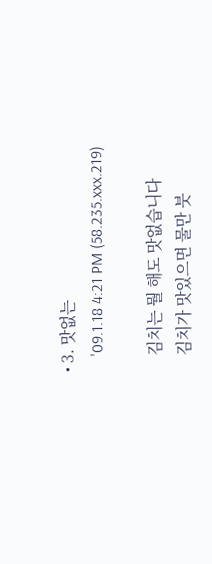• 3. 맛없는
    '09.1.18 4:21 PM (58.235.xxx.219)

    김치는 뭘 해도 맛없습니다
    김치가 맛있으면 물만 붓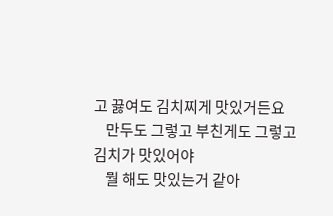고 끓여도 김치찌게 맛있거든요
    만두도 그렇고 부친게도 그렇고 김치가 맛있어야
    뭘 해도 맛있는거 같아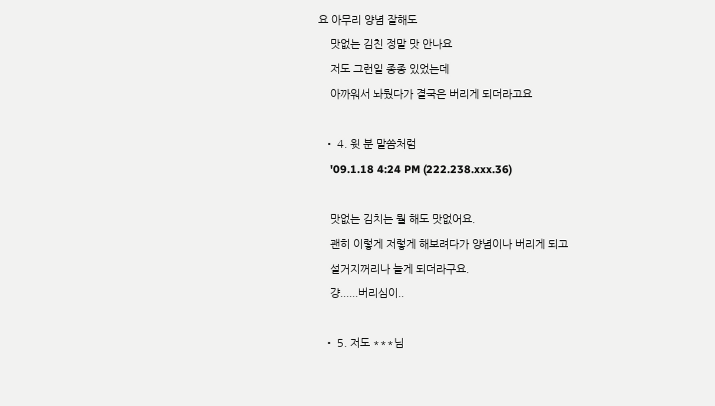요 아무리 양념 잘해도
    맛없는 김친 정말 맛 안나요
    저도 그런일 종종 있었는데
    아까워서 놔뒀다가 결국은 버리게 되더라고요

  • 4. 윗 분 말씀처럼
    '09.1.18 4:24 PM (222.238.xxx.36)

    맛없는 김치는 뭘 해도 맛없어요.
    괜히 이렇게 저렇게 해보려다가 양념이나 버리게 되고
    설거지꺼리나 늘게 되더라구요.
    걍......버리심이..

  • 5. 저도 ***님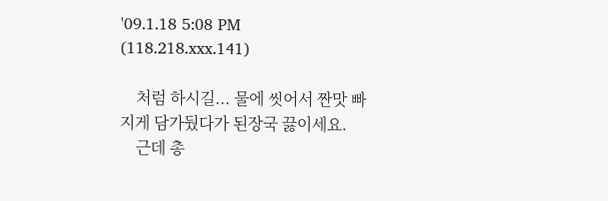'09.1.18 5:08 PM (118.218.xxx.141)

    처럼 하시길... 물에 씻어서 짠맛 빠지게 담가뒀다가 된장국 끓이세요.
    근데 총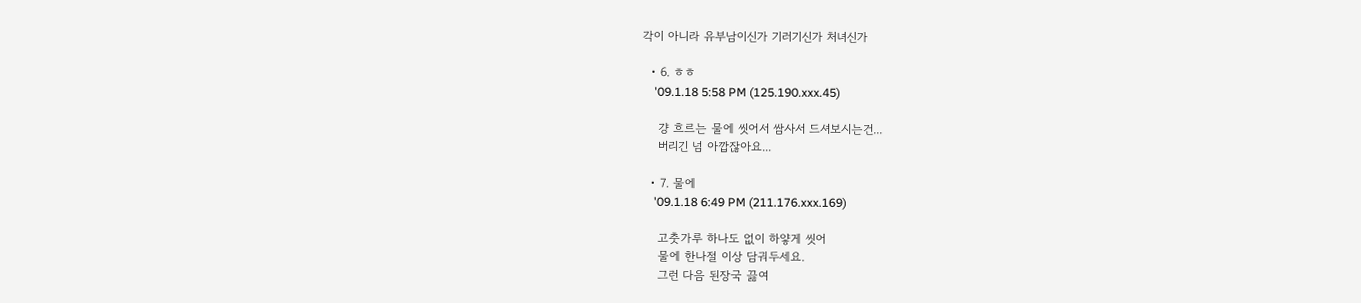각이 아니라 유부남이신가 기러기신가 처녀신가

  • 6. ㅎㅎ
    '09.1.18 5:58 PM (125.190.xxx.45)

    걍 흐르는 물에 씻어서 쌈사서 드셔보시는건...
    버리긴 넘 아깝잖아요...

  • 7. 물에
    '09.1.18 6:49 PM (211.176.xxx.169)

    고춧가루 하나도 없이 하얗게 씻어
    물에 한나절 이상 담궈두세요.
    그런 다음 된장국 끓여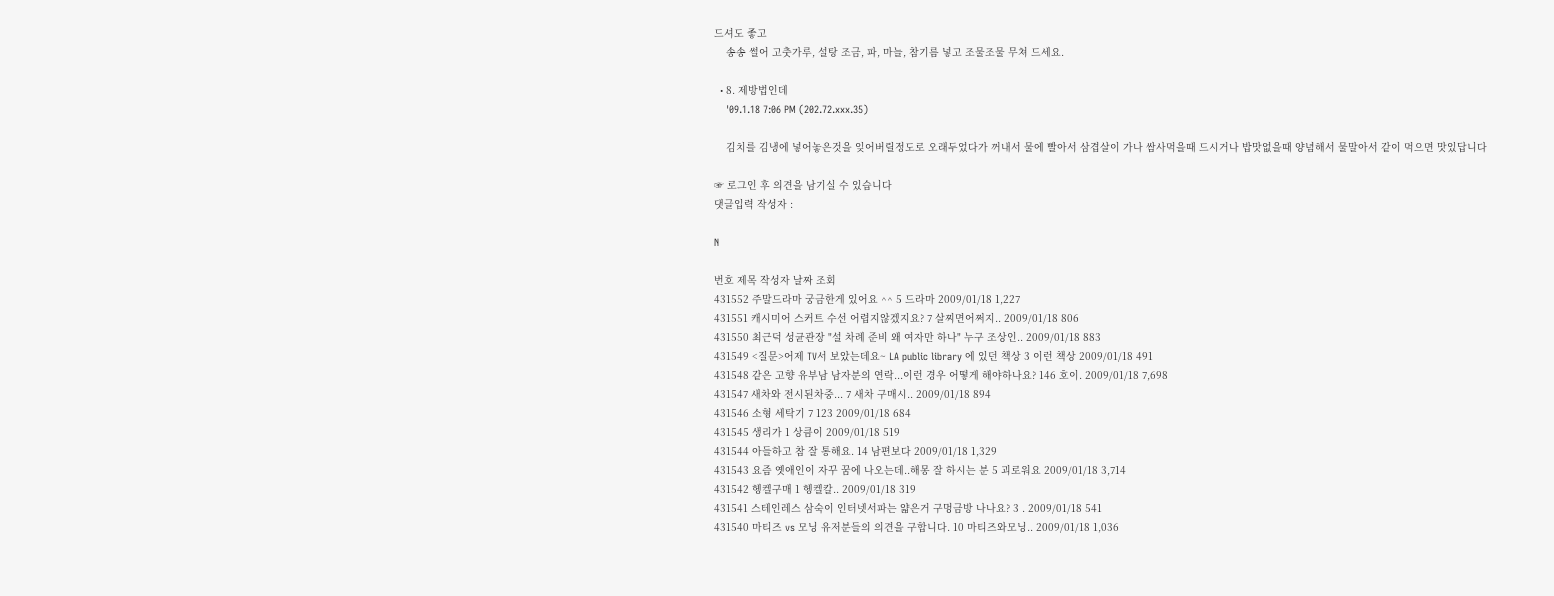드셔도 좋고
    송송 썰어 고춧가루, 설탕 조금, 파, 마늘, 참기름 넣고 조물조물 무쳐 드세요.

  • 8. 제방법인데
    '09.1.18 7:06 PM (202.72.xxx.35)

    김치를 김냉에 넣어놓은것을 잊어버릴정도로 오래두었다가 꺼내서 물에 빨아서 삼겹살이 가나 쌈사먹을때 드시거나 밥맛없을때 양념해서 물말아서 같이 먹으면 맛있답니다

☞ 로그인 후 의견을 남기실 수 있습니다
댓글입력 작성자 :

N

번호 제목 작성자 날짜 조회
431552 주말드라마 궁금한게 있어요 ^^ 5 드라마 2009/01/18 1,227
431551 캐시미어 스커트 수선 어렵지않겠지요? 7 살찌면어쩌지.. 2009/01/18 806
431550 최근덕 성균관장 "설 차례 준비 왜 여자만 하나" 누구 조상인.. 2009/01/18 883
431549 <질문>어제 TV서 보았는데요~ LA public library 에 있던 책상 3 이런 책상 2009/01/18 491
431548 같은 고향 유부남 남자분의 연락...이런 경우 어떻게 해야하나요? 146 호이. 2009/01/18 7,698
431547 새차와 전시된차중... 7 새차 구매시.. 2009/01/18 894
431546 소형 세탁기 7 123 2009/01/18 684
431545 생리가 1 상큼이 2009/01/18 519
431544 아들하고 참 잘 통해요. 14 남편보다 2009/01/18 1,329
431543 요즘 옛애인이 자꾸 꿈에 나오는데..해몽 잘 하시는 분 5 괴로워요 2009/01/18 3,714
431542 헹켈구매 1 헹켈칼.. 2009/01/18 319
431541 스테인레스 삼숙이 인터넷서파는 얇은거 구멍금방 나나요? 3 . 2009/01/18 541
431540 마티즈 vs 모닝 유저분들의 의견을 구합니다. 10 마티즈와모닝.. 2009/01/18 1,036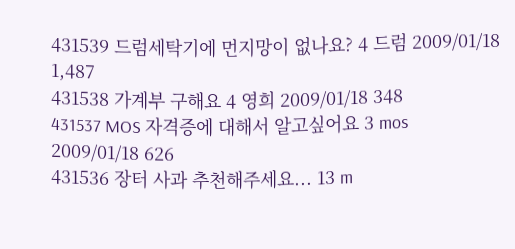431539 드럼세탁기에 먼지망이 없나요? 4 드럼 2009/01/18 1,487
431538 가계부 구해요 4 영희 2009/01/18 348
431537 MOS 자격증에 대해서 알고싶어요 3 mos 2009/01/18 626
431536 장터 사과 추천해주세요... 13 m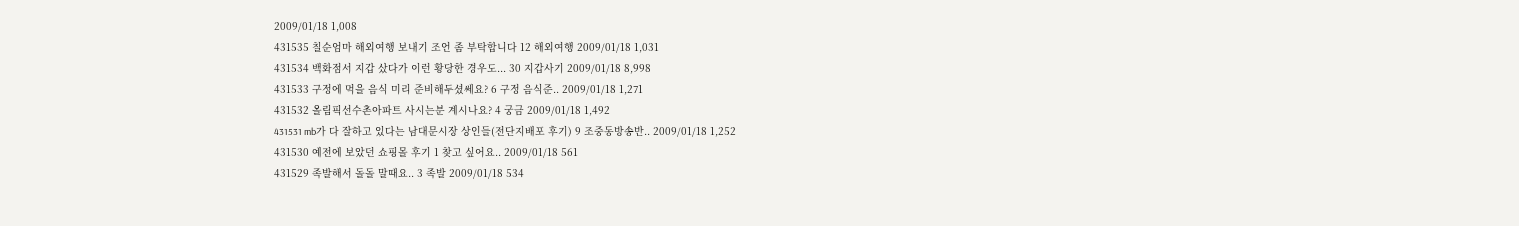2009/01/18 1,008
431535 칠순엄마 해외여행 보내기 조언 좀 부탁합니다 12 해외여행 2009/01/18 1,031
431534 백화점서 지갑 샀다가 이런 황당한 경우도... 30 지갑사기 2009/01/18 8,998
431533 구정에 먹을 음식 미리 준비해두셨쎄요? 6 구정 음식준.. 2009/01/18 1,271
431532 올림픽선수촌아파트 사시는분 계시나요? 4 궁금 2009/01/18 1,492
431531 mb가 다 잘하고 있다는 남대문시장 상인들(전단지배포 후기) 9 조중동방송반.. 2009/01/18 1,252
431530 예전에 보았던 쇼핑몰 후기 1 찾고 싶어요.. 2009/01/18 561
431529 족발해서 돌돌 말때요.. 3 족발 2009/01/18 534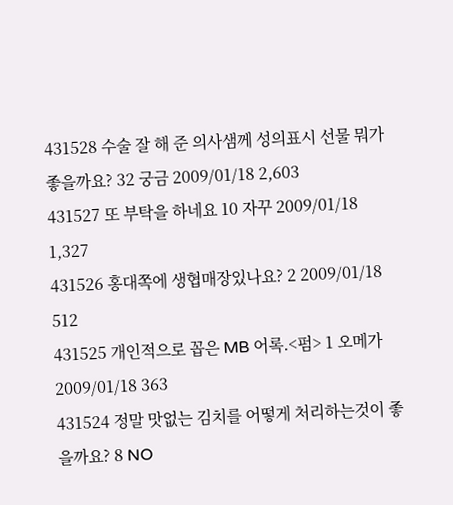431528 수술 잘 해 준 의사샘께 성의표시 선물 뭐가 좋을까요? 32 궁금 2009/01/18 2,603
431527 또 부탁을 하네요 10 자꾸 2009/01/18 1,327
431526 홍대쪽에 생협매장있나요? 2 2009/01/18 512
431525 개인적으로 꼽은 MB 어록.<펌> 1 오메가 2009/01/18 363
431524 정말 맛없는 김치를 어떻게 처리하는것이 좋을까요? 8 NO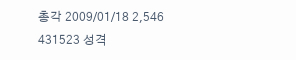총각 2009/01/18 2,546
431523 성격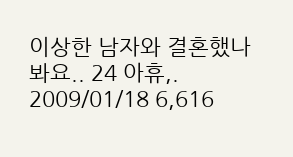이상한 남자와 결혼했나봐요.. 24 아휴,. 2009/01/18 6,616